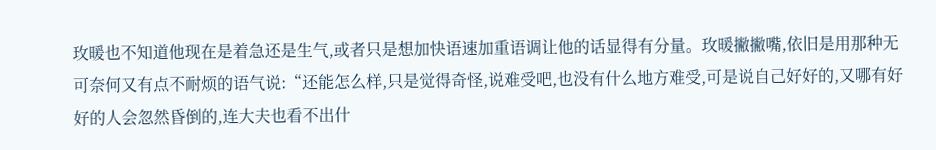玫暖也不知道他现在是着急还是生气,或者只是想加快语速加重语调让他的话显得有分量。玫暖撇撇嘴,依旧是用那种无可奈何又有点不耐烦的语气说:“还能怎么样,只是觉得奇怪,说难受吧,也没有什么地方难受,可是说自己好好的,又哪有好好的人会忽然昏倒的,连大夫也看不出什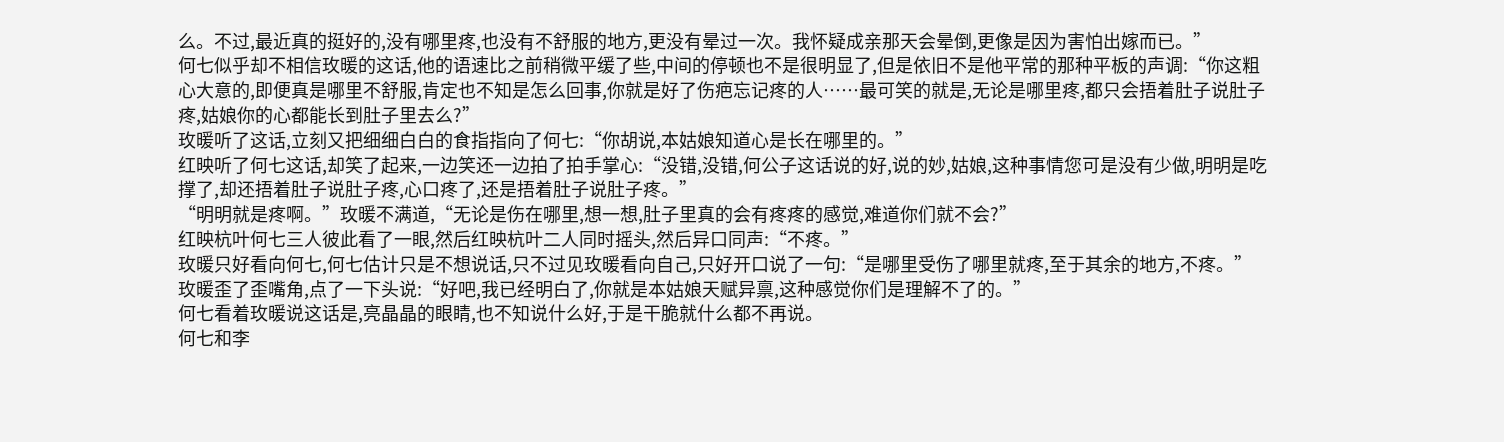么。不过,最近真的挺好的,没有哪里疼,也没有不舒服的地方,更没有晕过一次。我怀疑成亲那天会晕倒,更像是因为害怕出嫁而已。”
何七似乎却不相信玫暖的这话,他的语速比之前稍微平缓了些,中间的停顿也不是很明显了,但是依旧不是他平常的那种平板的声调:“你这粗心大意的,即便真是哪里不舒服,肯定也不知是怎么回事,你就是好了伤疤忘记疼的人……最可笑的就是,无论是哪里疼,都只会捂着肚子说肚子疼,姑娘你的心都能长到肚子里去么?”
玫暖听了这话,立刻又把细细白白的食指指向了何七:“你胡说,本姑娘知道心是长在哪里的。”
红映听了何七这话,却笑了起来,一边笑还一边拍了拍手掌心:“没错,没错,何公子这话说的好,说的妙,姑娘,这种事情您可是没有少做,明明是吃撑了,却还捂着肚子说肚子疼,心口疼了,还是捂着肚子说肚子疼。”
“明明就是疼啊。”玫暖不满道,“无论是伤在哪里,想一想,肚子里真的会有疼疼的感觉,难道你们就不会?”
红映杭叶何七三人彼此看了一眼,然后红映杭叶二人同时摇头,然后异口同声:“不疼。”
玫暖只好看向何七,何七估计只是不想说话,只不过见玫暖看向自己,只好开口说了一句:“是哪里受伤了哪里就疼,至于其余的地方,不疼。”
玫暖歪了歪嘴角,点了一下头说:“好吧,我已经明白了,你就是本姑娘天赋异禀,这种感觉你们是理解不了的。”
何七看着玫暖说这话是,亮晶晶的眼睛,也不知说什么好,于是干脆就什么都不再说。
何七和李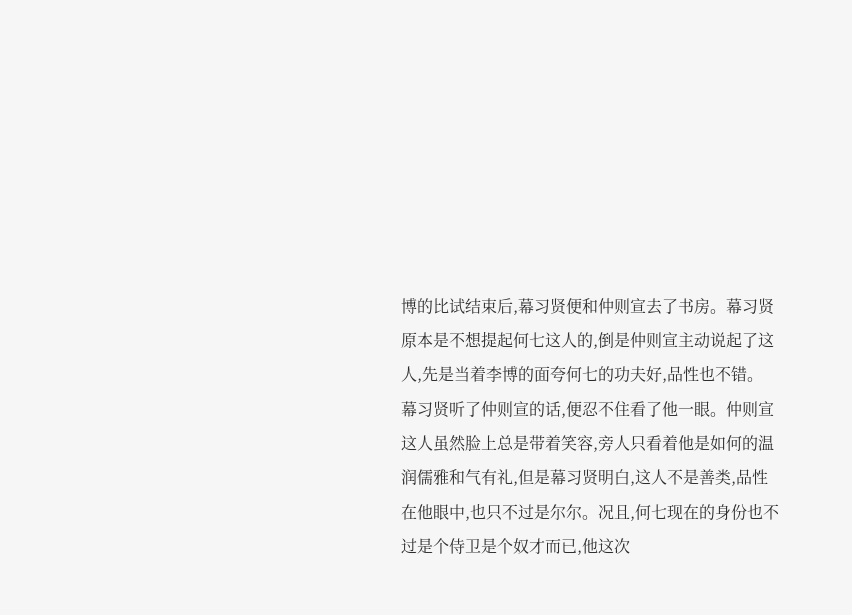博的比试结束后,幕习贤便和仲则宣去了书房。幕习贤原本是不想提起何七这人的,倒是仲则宣主动说起了这人,先是当着李博的面夸何七的功夫好,品性也不错。
幕习贤听了仲则宣的话,便忍不住看了他一眼。仲则宣这人虽然脸上总是带着笑容,旁人只看着他是如何的温润儒雅和气有礼,但是幕习贤明白,这人不是善类,品性在他眼中,也只不过是尔尔。况且,何七现在的身份也不过是个侍卫是个奴才而已,他这次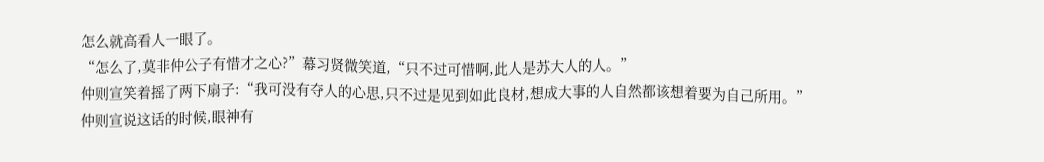怎么就高看人一眼了。
“怎么了,莫非仲公子有惜才之心?”幕习贤微笑道,“只不过可惜啊,此人是苏大人的人。”
仲则宣笑着摇了两下扇子:“我可没有夺人的心思,只不过是见到如此良材,想成大事的人自然都该想着要为自己所用。”
仲则宣说这话的时候,眼神有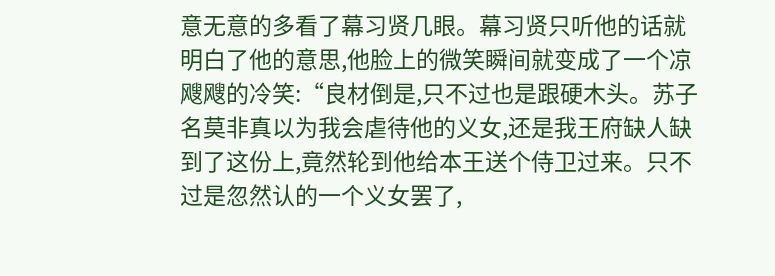意无意的多看了幕习贤几眼。幕习贤只听他的话就明白了他的意思,他脸上的微笑瞬间就变成了一个凉飕飕的冷笑:“良材倒是,只不过也是跟硬木头。苏子名莫非真以为我会虐待他的义女,还是我王府缺人缺到了这份上,竟然轮到他给本王送个侍卫过来。只不过是忽然认的一个义女罢了,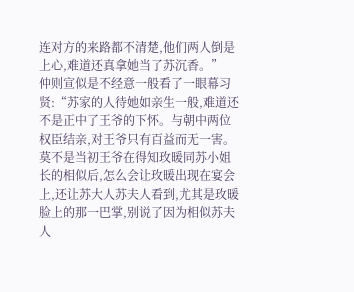连对方的来路都不清楚,他们两人倒是上心,难道还真拿她当了苏沉香。”
仲则宣似是不经意一般看了一眼幕习贤:“苏家的人待她如亲生一般,难道还不是正中了王爷的下怀。与朝中两位权臣结亲,对王爷只有百益而无一害。莫不是当初王爷在得知玫暖同苏小姐长的相似后,怎么会让玫暖出现在宴会上,还让苏大人苏夫人看到,尤其是玫暖脸上的那一巴掌,别说了因为相似苏夫人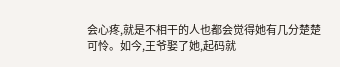会心疼,就是不相干的人也都会觉得她有几分楚楚可怜。如今,王爷娶了她,起码就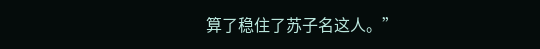算了稳住了苏子名这人。”